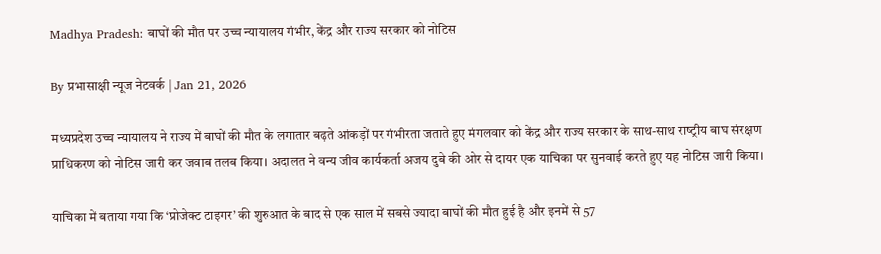Madhya Pradesh: बाघों की मौत पर उच्च न्यायालय गंभीर, केंद्र और राज्य सरकार को नोटिस

By प्रभासाक्षी न्यूज नेटवर्क | Jan 21, 2026

मध्यप्रदेश उच्च न्यायालय ने राज्य में बाघों की मौत के लगातार बढ़ते आंकड़ों पर गंभीरता जताते हुए मंगलवार को केंद्र और राज्य सरकार के साथ-साथ राष्‍ट्रीय बाघ संरक्षण प्राधिकरण को नोटिस जारी कर जवाब तलब किया। अदालत ने वन्य जीव कार्यकर्ता अजय दुबे की ओर से दायर एक याचिका पर सुनवाई करते हुए यह नोटिस जारी किया।

याचिका में बताया गया कि ‘प्रोजेक्ट टाइगर’ की शुरुआत के बाद से एक साल में सबसे ज्यादा बाघों की मौत हुई है और इनमें से 57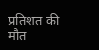प्रतिशत की मौत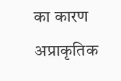का कारण अप्राकृतिक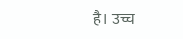है। उच्च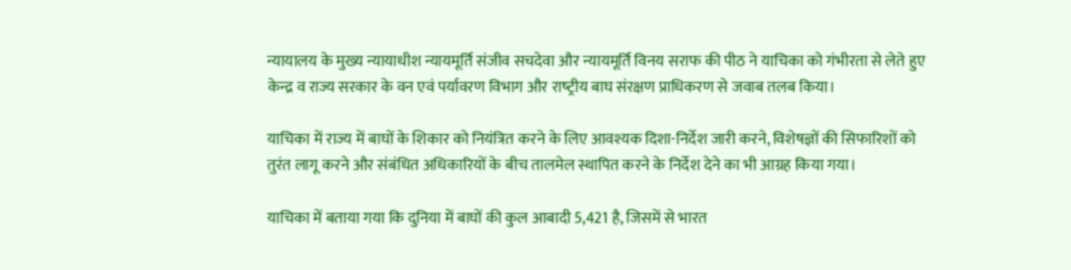न्यायालय के मुख्य न्यायाधीश न्यायमूर्ति संजीव सचदेवा और न्यायमूर्ति विनय सराफ की पीठ ने याचिका को गंभीरता से लेते हुए केन्द्र व राज्य सरकार के वन एवं पर्यावरण विभाग और राष्‍ट्रीय बाघ संरक्षण प्राधिकरण से जवाब तलब किया।

याचिका में राज्य में बाघों के शिकार को नियंत्रित करने के लिए आवश्यक दिशा-निर्देश जारी करने, विशेषज्ञों की सिफारिशों को तुरंत लागू करने और संबंधित अधिकारियों के बीच तालमेल स्थापित करने के निर्देश देने का भी आग्रह किया गया।

याचिका में बताया गया कि दुनिया में बाघों की कुल आबादी 5,421 है, जिसमें से भारत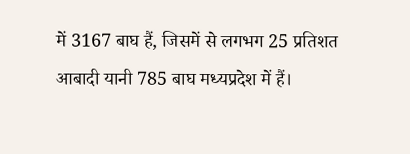में 3167 बाघ हैं, जिसमें से लगभग 25 प्रतिशत आबादी यानी 785 बाघ मध्यप्रदेश में हैं।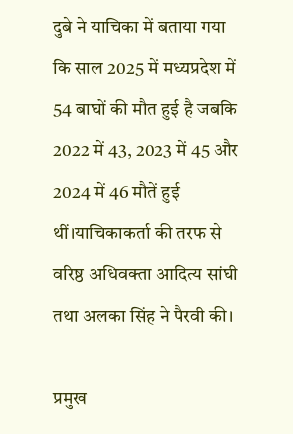दुबे ने याचिका में बताया गया कि साल 2025 में मध्यप्रदेश में 54 बाघों की मौत हुई है जबकि 2022 में 43, 2023 में 45 और 2024 में 46 मौतें हुई थीं।याचिकाकर्ता की तरफ से वरिष्ठ अधिवक्ता आदित्य सांघी तथा अलका सिंह ने पैरवी की।

प्रमुख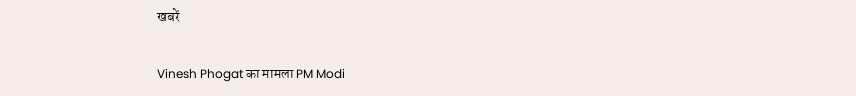खबरें

Vinesh Phogat का मामला PM Modi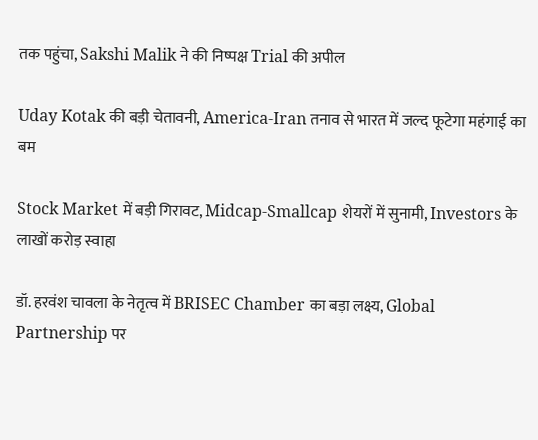तक पहुंचा, Sakshi Malik ने की निष्पक्ष Trial की अपील

Uday Kotak की बड़ी चेतावनी, America-Iran तनाव से भारत में जल्द फूटेगा महंगाई का बम

Stock Market में बड़ी गिरावट, Midcap-Smallcap शेयरों में सुनामी, Investors के लाखों करोड़ स्वाहा

डॉ. हरवंश चावला के नेतृत्व में BRISEC Chamber का बड़ा लक्ष्य, Global Partnership पर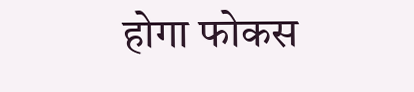होगा फोकस